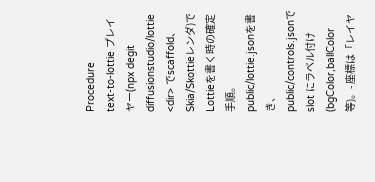Procedure
text-to-lottie プレイヤー(npx degit diffusionstudio/lottie <dir> でscaffold、Skia/Skottieレンダ)でLottieを書く時の確定手順。
public/lottie.jsonを書き、public/controls.jsonで slot にラベル付け(bgColor,ballColor等)。- 座標は「レイヤ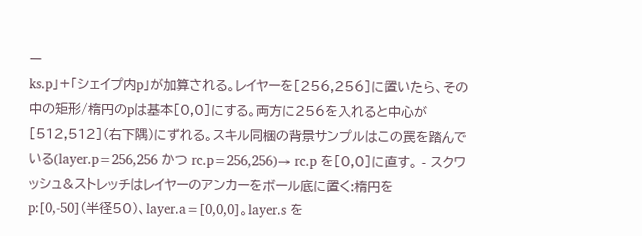ー
ks.p」+「シェイプ内p」が加算される。レイヤーを[256,256]に置いたら、その中の矩形/楕円のpは基本[0,0]にする。両方に256を入れると中心が[512,512](右下隅)にずれる。スキル同梱の背景サンプルはこの罠を踏んでいる(layer.p=256,256 かつ rc.p=256,256)→ rc.p を[0,0]に直す。 - スクワッシュ&ストレッチはレイヤーのアンカーをボール底に置く:楕円を
p:[0,-50](半径50)、layer.a=[0,0,0]。layer.s を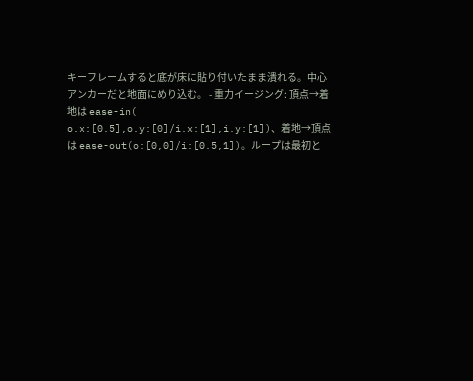キーフレームすると底が床に貼り付いたまま潰れる。中心アンカーだと地面にめり込む。 - 重力イージング: 頂点→着地は ease-in(
o.x:[0.5],o.y:[0]/i.x:[1],i.y:[1])、着地→頂点は ease-out(o:[0,0]/i:[0.5,1])。ループは最初と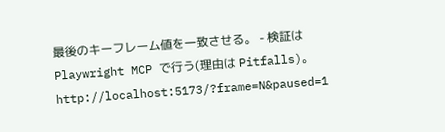最後のキーフレーム値を一致させる。 - 検証は Playwright MCP で行う(理由は Pitfalls)。
http://localhost:5173/?frame=N&paused=1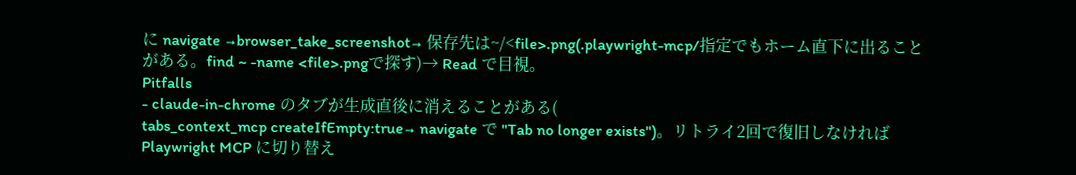に navigate →browser_take_screenshot→ 保存先は~/<file>.png(.playwright-mcp/指定でもホーム直下に出ることがある。find ~ -name <file>.pngで探す)→ Read で目視。
Pitfalls
- claude-in-chrome のタブが生成直後に消えることがある(
tabs_context_mcp createIfEmpty:true→ navigate で "Tab no longer exists")。リトライ2回で復旧しなければ Playwright MCP に切り替え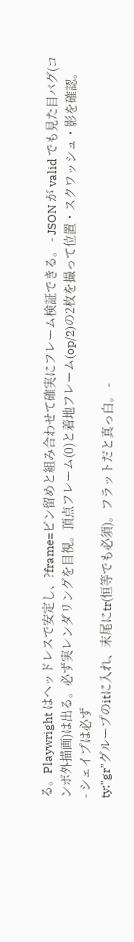る。Playwright はヘッドレスで安定し、?frame=ピン留めと組み合わせて確実にフレーム検証できる。 - JSON が valid でも見た目バグ(コンポ外描画)は出る。必ず実レンダリングを目視。頂点フレーム(0)と着地フレーム(op/2)の2枚を撮って位置・スクワッシュ・影を確認。
- シェイプは必ず
ty:"gr"グループのitに入れ、末尾にtr(恒等でも必須)。フラットだと真っ白。 -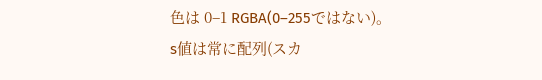色は 0–1 RGBA(0–255ではない)。
s値は常に配列(スカ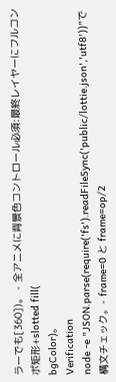ラーでも[360])。 - 全アニメに背景色コントロール必須:最終レイヤーにフルコンポ矩形+slotted fill(
bgColor)。
Verification
node -e "JSON.parse(require('fs').readFileSync('public/lottie.json','utf8'))"で構文チェック。- frame=0 と frame=op/2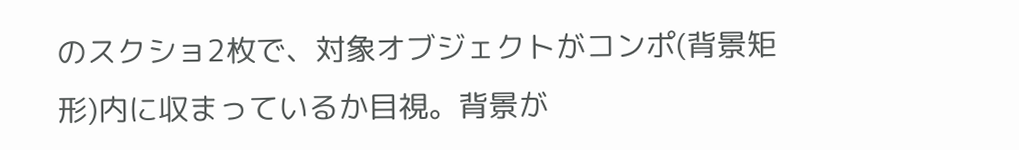のスクショ2枚で、対象オブジェクトがコンポ(背景矩形)内に収まっているか目視。背景が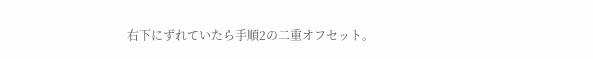右下にずれていたら手順2の二重オフセット。